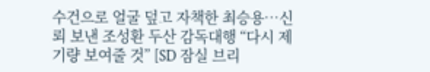수건으로 얼굴 덮고 자책한 최승용…신뢰 보낸 조성환 두산 감독대행 “다시 제 기량 보여줄 것” [SD 잠실 브리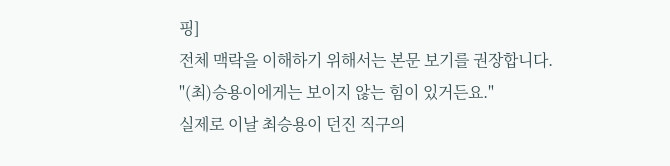핑]
전체 맥락을 이해하기 위해서는 본문 보기를 권장합니다.
"(최)승용이에게는 보이지 않는 힘이 있거든요."
실제로 이날 최승용이 던진 직구의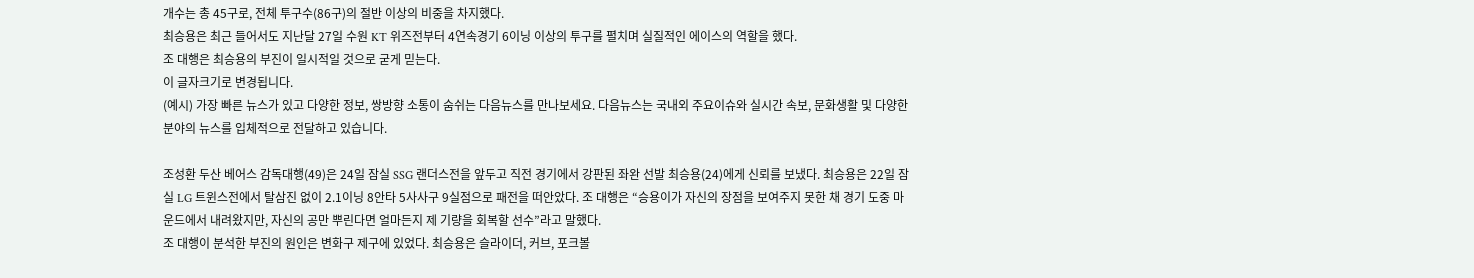개수는 총 45구로, 전체 투구수(86구)의 절반 이상의 비중을 차지했다.
최승용은 최근 들어서도 지난달 27일 수원 KT 위즈전부터 4연속경기 6이닝 이상의 투구를 펼치며 실질적인 에이스의 역할을 했다.
조 대행은 최승용의 부진이 일시적일 것으로 굳게 믿는다.
이 글자크기로 변경됩니다.
(예시) 가장 빠른 뉴스가 있고 다양한 정보, 쌍방향 소통이 숨쉬는 다음뉴스를 만나보세요. 다음뉴스는 국내외 주요이슈와 실시간 속보, 문화생활 및 다양한 분야의 뉴스를 입체적으로 전달하고 있습니다.

조성환 두산 베어스 감독대행(49)은 24일 잠실 SSG 랜더스전을 앞두고 직전 경기에서 강판된 좌완 선발 최승용(24)에게 신뢰를 보냈다. 최승용은 22일 잠실 LG 트윈스전에서 탈삼진 없이 2.1이닝 8안타 5사사구 9실점으로 패전을 떠안았다. 조 대행은 “승용이가 자신의 장점을 보여주지 못한 채 경기 도중 마운드에서 내려왔지만, 자신의 공만 뿌린다면 얼마든지 제 기량을 회복할 선수”라고 말했다.
조 대행이 분석한 부진의 원인은 변화구 제구에 있었다. 최승용은 슬라이더, 커브, 포크볼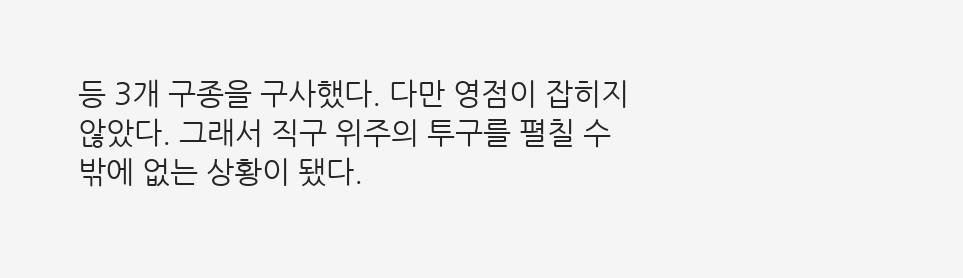등 3개 구종을 구사했다. 다만 영점이 잡히지 않았다. 그래서 직구 위주의 투구를 펼칠 수밖에 없는 상황이 됐다.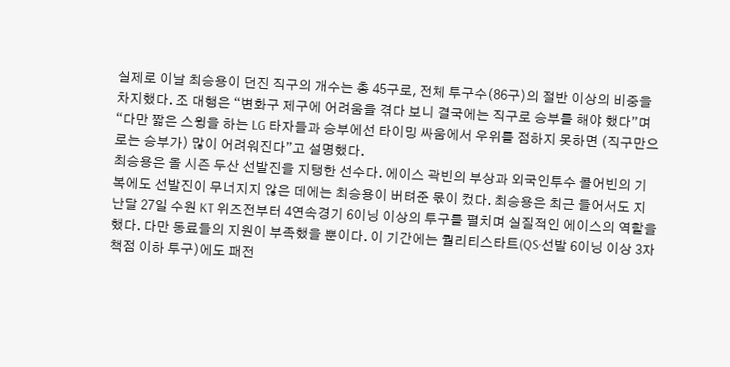실제로 이날 최승용이 던진 직구의 개수는 총 45구로, 전체 투구수(86구)의 절반 이상의 비중을 차지했다. 조 대행은 “변화구 제구에 어려움을 겪다 보니 결국에는 직구로 승부를 해야 했다”며 “다만 짧은 스윙을 하는 LG 타자들과 승부에선 타이밍 싸움에서 우위를 점하지 못하면 (직구만으로는 승부가) 많이 어려워진다”고 설명했다.
최승용은 올 시즌 두산 선발진을 지탱한 선수다. 에이스 곽빈의 부상과 외국인투수 콜어빈의 기복에도 선발진이 무너지지 않은 데에는 최승용이 버텨준 몫이 컸다. 최승용은 최근 들어서도 지난달 27일 수원 KT 위즈전부터 4연속경기 6이닝 이상의 투구를 펼치며 실질적인 에이스의 역할을 했다. 다만 동료들의 지원이 부족했을 뿐이다. 이 기간에는 퀄리티스타트(QS·선발 6이닝 이상 3자책점 이하 투구)에도 패전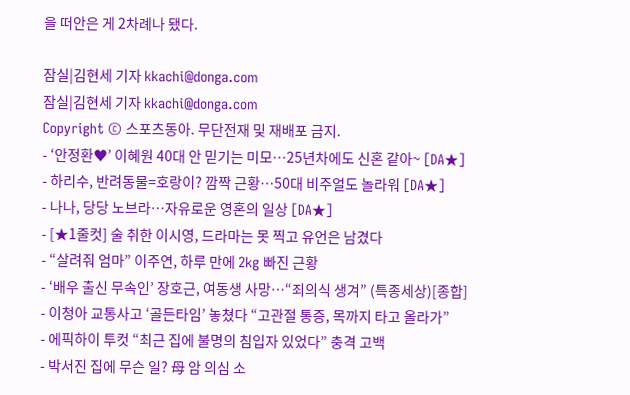을 떠안은 게 2차례나 됐다.

잠실|김현세 기자 kkachi@donga.com
잠실|김현세 기자 kkachi@donga.com
Copyright © 스포츠동아. 무단전재 및 재배포 금지.
- ‘안정환♥’ 이혜원 40대 안 믿기는 미모…25년차에도 신혼 같아~ [DA★]
- 하리수, 반려동물=호랑이? 깜짝 근황…50대 비주얼도 놀라워 [DA★]
- 나나, 당당 노브라…자유로운 영혼의 일상 [DA★]
- [★1줄컷] 술 취한 이시영, 드라마는 못 찍고 유언은 남겼다
- “살려줘 엄마” 이주연, 하루 만에 2kg 빠진 근황
- ‘배우 출신 무속인’ 장호근, 여동생 사망…“죄의식 생겨” (특종세상)[종합]
- 이청아 교통사고 ‘골든타임’ 놓쳤다 “고관절 통증, 목까지 타고 올라가”
- 에픽하이 투컷 “최근 집에 불명의 침입자 있었다” 충격 고백
- 박서진 집에 무슨 일? 母 암 의심 소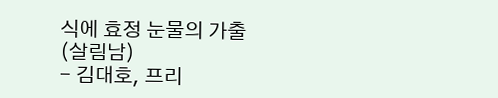식에 효정 눈물의 가출 (살림남)
- 김대호, 프리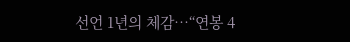선언 1년의 체감…“연봉 4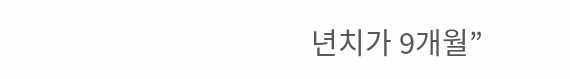년치가 9개월”